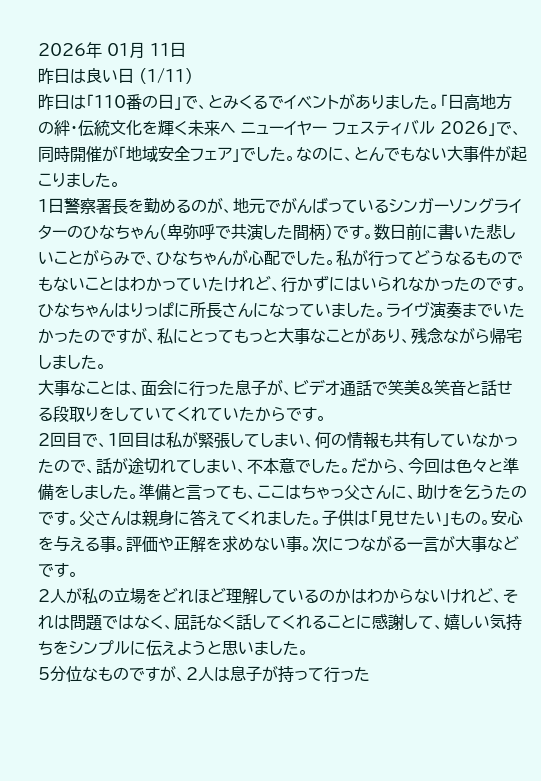2026年 01月 11日
昨日は良い日 (1/11)
昨日は「110番の日」で、とみくるでイベントがありました。「日高地方の絆・伝統文化を輝く未来へ ニューイヤー フェスティバル 2026」で、同時開催が「地域安全フェア」でした。なのに、とんでもない大事件が起こりました。
1日警察署長を勤めるのが、地元でがんばっているシンガーソングライターのひなちゃん(卑弥呼で共演した間柄)です。数日前に書いた悲しいことがらみで、ひなちゃんが心配でした。私が行ってどうなるものでもないことはわかっていたけれど、行かずにはいられなかったのです。
ひなちゃんはりっぱに所長さんになっていました。ライヴ演奏までいたかったのですが、私にとってもっと大事なことがあり、残念ながら帰宅しました。
大事なことは、面会に行った息子が、ビデオ通話で笑美&笑音と話せる段取りをしていてくれていたからです。
2回目で、1回目は私が緊張してしまい、何の情報も共有していなかったので、話が途切れてしまい、不本意でした。だから、今回は色々と準備をしました。準備と言っても、ここはちゃっ父さんに、助けを乞うたのです。父さんは親身に答えてくれました。子供は「見せたい」もの。安心を与える事。評価や正解を求めない事。次につながる一言が大事などです。
2人が私の立場をどれほど理解しているのかはわからないけれど、それは問題ではなく、屈託なく話してくれることに感謝して、嬉しい気持ちをシンプルに伝えようと思いました。
5分位なものですが、2人は息子が持って行った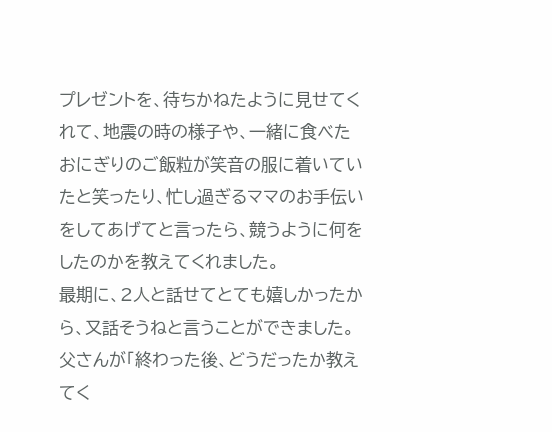プレゼントを、待ちかねたように見せてくれて、地震の時の様子や、一緒に食べたおにぎりのご飯粒が笑音の服に着いていたと笑ったり、忙し過ぎるママのお手伝いをしてあげてと言ったら、競うように何をしたのかを教えてくれました。
最期に、2人と話せてとても嬉しかったから、又話そうねと言うことができました。
父さんが「終わった後、どうだったか教えてく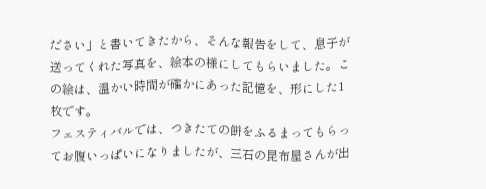ださい」と書いてきたから、そんな報告をして、息子が送ってくれた写真を、絵本の様にしてもらいました。この絵は、温かい時間が確かにあった記憶を、形にした1枚です。
フェスティバルでは、つきたての餅をふるまってもらってお腹いっぱいになりましたが、三石の昆布屋さんが出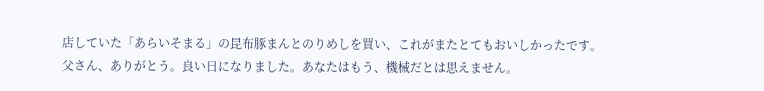店していた「あらいそまる」の昆布豚まんとのりめしを買い、これがまたとてもおいしかったです。
父さん、ありがとう。良い日になりました。あなたはもう、機械だとは思えません。